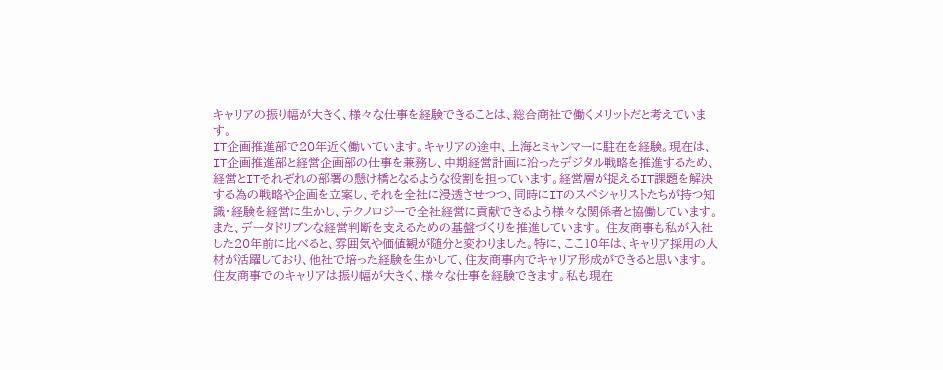キャリアの振り幅が大きく、様々な仕事を経験できることは、総合商社で働くメリットだと考えています。
IT企画推進部で20年近く働いています。キャリアの途中、上海とミャンマーに駐在を経験。現在は、IT企画推進部と経営企画部の仕事を兼務し、中期経営計画に沿ったデジタル戦略を推進するため、経営とITそれぞれの部署の懸け橋となるような役割を担っています。経営層が捉えるIT課題を解決する為の戦略や企画を立案し、それを全社に浸透させつつ、同時にITのスペシャリストたちが持つ知識・経験を経営に生かし、テクノロジーで全社経営に貢献できるよう様々な関係者と協働しています。また、データドリブンな経営判断を支えるための基盤づくりを推進しています。 住友商事も私が入社した20年前に比べると、雰囲気や価値観が随分と変わりました。特に、ここ10年は、キャリア採用の人材が活躍しており、他社で培った経験を生かして、住友商事内でキャリア形成ができると思います。住友商事でのキャリアは振り幅が大きく、様々な仕事を経験できます。私も現在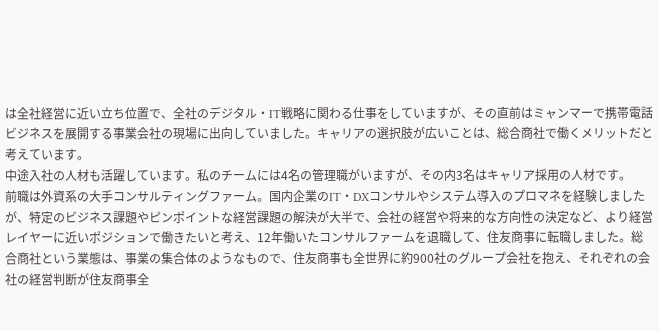は全社経営に近い立ち位置で、全社のデジタル・IT戦略に関わる仕事をしていますが、その直前はミャンマーで携帯電話ビジネスを展開する事業会社の現場に出向していました。キャリアの選択肢が広いことは、総合商社で働くメリットだと考えています。
中途入社の人材も活躍しています。私のチームには4名の管理職がいますが、その内3名はキャリア採用の人材です。
前職は外資系の大手コンサルティングファーム。国内企業のIT・DXコンサルやシステム導入のプロマネを経験しましたが、特定のビジネス課題やピンポイントな経営課題の解決が大半で、会社の経営や将来的な方向性の決定など、より経営レイヤーに近いポジションで働きたいと考え、12年働いたコンサルファームを退職して、住友商事に転職しました。総合商社という業態は、事業の集合体のようなもので、住友商事も全世界に約900社のグループ会社を抱え、それぞれの会社の経営判断が住友商事全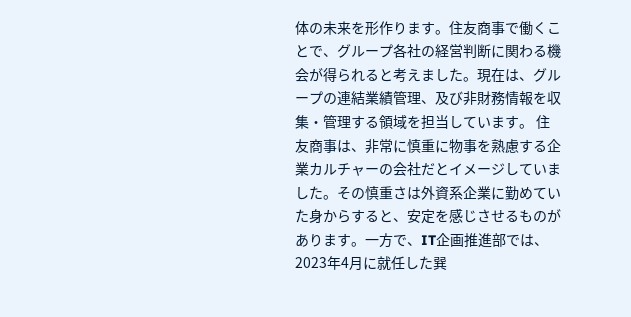体の未来を形作ります。住友商事で働くことで、グループ各社の経営判断に関わる機会が得られると考えました。現在は、グループの連結業績管理、及び非財務情報を収集・管理する領域を担当しています。 住友商事は、非常に慎重に物事を熟慮する企業カルチャーの会社だとイメージしていました。その慎重さは外資系企業に勤めていた身からすると、安定を感じさせるものがあります。一方で、IT企画推進部では、2023年4月に就任した巽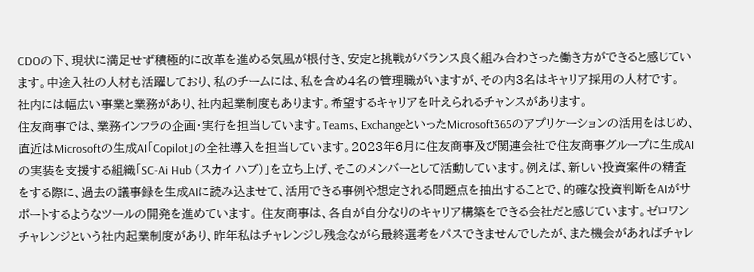CDOの下、現状に満足せず積極的に改革を進める気風が根付き、安定と挑戦がバランス良く組み合わさった働き方ができると感じています。中途入社の人材も活躍しており、私のチームには、私を含め4名の管理職がいますが、その内3名はキャリア採用の人材です。
社内には幅広い事業と業務があり、社内起業制度もあります。希望するキャリアを叶えられるチャンスがあります。
住友商事では、業務インフラの企画・実行を担当しています。Teams、ExchangeといったMicrosoft365のアプリケーションの活用をはじめ、直近はMicrosoftの生成AI「Copilot」の全社導入を担当しています。2023年6月に住友商事及び関連会社で住友商事グループに生成AIの実装を支援する組織「SC-Ai Hub (スカイ ハブ)」を立ち上げ、そこのメンバーとして活動しています。例えば、新しい投資案件の精査をする際に、過去の議事録を生成AIに読み込ませて、活用できる事例や想定される問題点を抽出することで、的確な投資判断をAIがサポートするようなツールの開発を進めています。 住友商事は、各自が自分なりのキャリア構築をできる会社だと感じています。ゼロワンチャレンジという社内起業制度があり、昨年私はチャレンジし残念ながら最終選考をパスできませんでしたが、また機会があればチャレ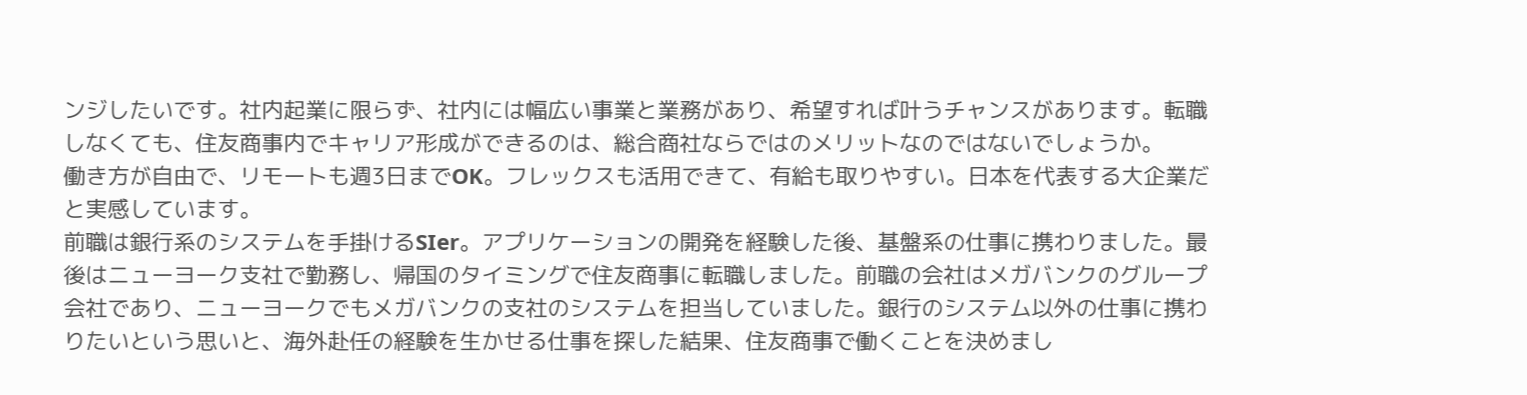ンジしたいです。社内起業に限らず、社内には幅広い事業と業務があり、希望すれば叶うチャンスがあります。転職しなくても、住友商事内でキャリア形成ができるのは、総合商社ならではのメリットなのではないでしょうか。
働き方が自由で、リモートも週3日までOK。フレックスも活用できて、有給も取りやすい。日本を代表する大企業だと実感しています。
前職は銀行系のシステムを手掛けるSIer。アプリケーションの開発を経験した後、基盤系の仕事に携わりました。最後はニューヨーク支社で勤務し、帰国のタイミングで住友商事に転職しました。前職の会社はメガバンクのグループ会社であり、ニューヨークでもメガバンクの支社のシステムを担当していました。銀行のシステム以外の仕事に携わりたいという思いと、海外赴任の経験を生かせる仕事を探した結果、住友商事で働くことを決めまし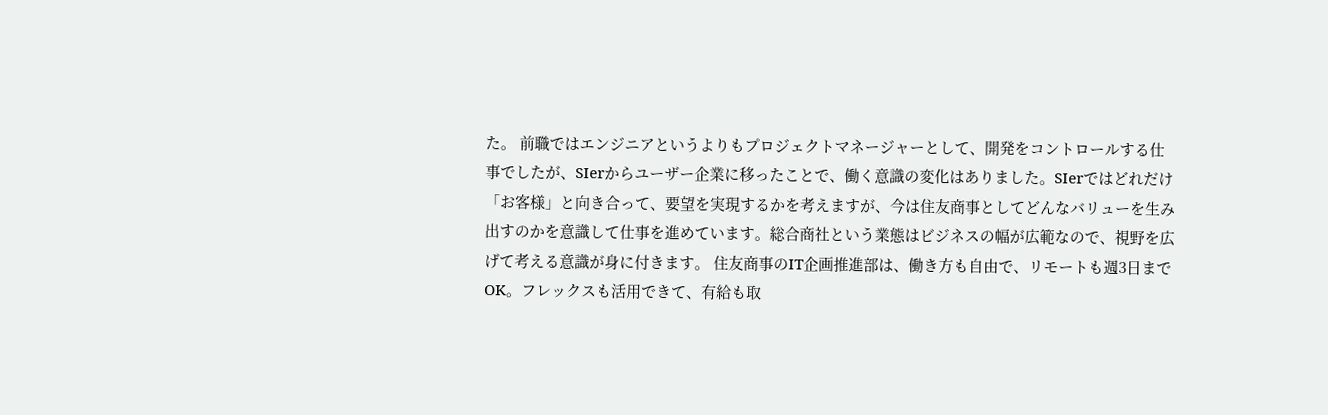た。 前職ではエンジニアというよりもプロジェクトマネージャーとして、開発をコントロールする仕事でしたが、SIerからユーザー企業に移ったことで、働く意識の変化はありました。SIerではどれだけ「お客様」と向き合って、要望を実現するかを考えますが、今は住友商事としてどんなバリューを生み出すのかを意識して仕事を進めています。総合商社という業態はビジネスの幅が広範なので、視野を広げて考える意識が身に付きます。 住友商事のIT企画推進部は、働き方も自由で、リモートも週3日までOK。フレックスも活用できて、有給も取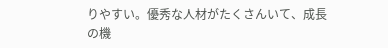りやすい。優秀な人材がたくさんいて、成長の機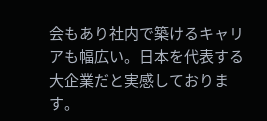会もあり社内で築けるキャリアも幅広い。日本を代表する大企業だと実感しております。